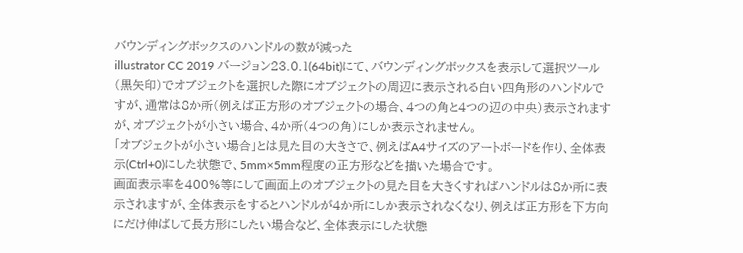バウンディングボックスのハンドルの数が減った
illustrator CC 2019 バージョン23.0.1(64bit)にて、バウンディングボックスを表示して選択ツール(黒矢印)でオブジェクトを選択した際にオブジェクトの周辺に表示される白い四角形のハンドルですが、通常は8か所(例えば正方形のオブジェクトの場合、4つの角と4つの辺の中央)表示されますが、オブジェクトが小さい場合、4か所(4つの角)にしか表示されません。
「オブジェクトが小さい場合」とは見た目の大きさで、例えばA4サイズのアートボードを作り、全体表示(Ctrl+0)にした状態で、5mm×5mm程度の正方形などを描いた場合です。
画面表示率を400%等にして画面上のオブジェクトの見た目を大きくすればハンドルは8か所に表示されますが、全体表示をするとハンドルが4か所にしか表示されなくなり、例えば正方形を下方向にだけ伸ばして長方形にしたい場合など、全体表示にした状態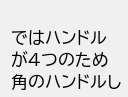ではハンドルが4つのため角のハンドルし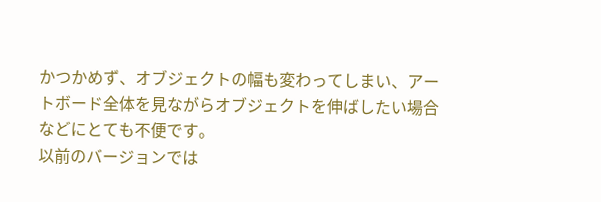かつかめず、オブジェクトの幅も変わってしまい、アートボード全体を見ながらオブジェクトを伸ばしたい場合などにとても不便です。
以前のバージョンでは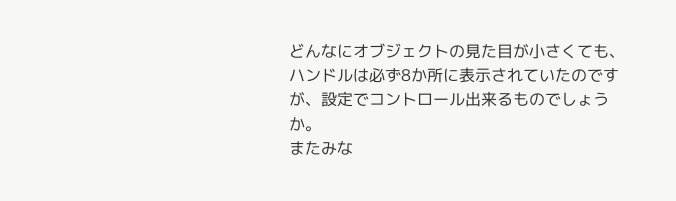どんなにオブジェクトの見た目が小さくても、ハンドルは必ず8か所に表示されていたのですが、設定でコントロール出来るものでしょうか。
またみな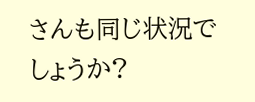さんも同じ状況でしょうか?